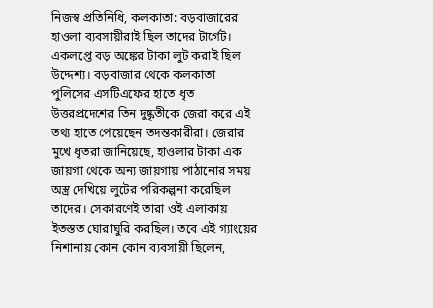নিজস্ব প্রতিনিধি, কলকাতা: বড়বাজারের হাওলা ব্যবসায়ীরাই ছিল তাদের টার্গেট। একলপ্তে বড় অঙ্কের টাকা লুট করাই ছিল উদ্দেশ্য। বড়বাজার থেকে কলকাতা পুলিসের এসটিএফের হাতে ধৃত উত্তরপ্রদেশের তিন দুষ্কৃতীকে জেরা করে এই তথ্য হাতে পেয়েছেন তদন্তকারীরা। জেরার মুখে ধৃতরা জানিয়েছে, হাওলার টাকা এক জায়গা থেকে অন্য জায়গায় পাঠানোর সময় অস্ত্র দেখিয়ে লুটের পরিকল্পনা করেছিল তাদের। সেকারণেই তারা ওই এলাকায় ইতস্তত ঘোরাঘুরি করছিল। তবে এই গ্যাংয়ের নিশানায় কোন কোন ব্যবসায়ী ছিলেন,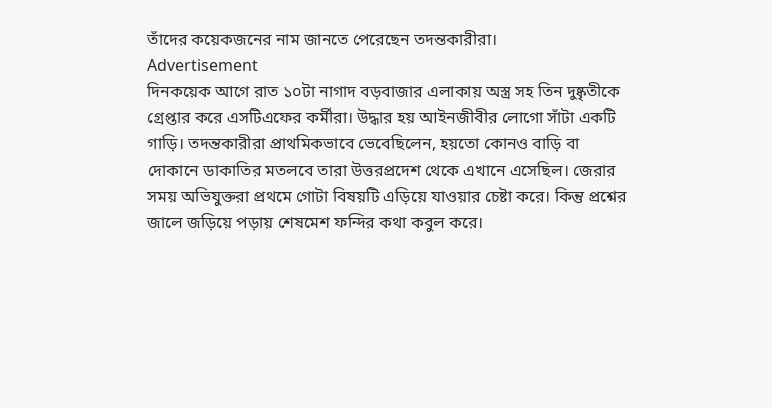তাঁদের কয়েকজনের নাম জানতে পেরেছেন তদন্তকারীরা।
Advertisement
দিনকয়েক আগে রাত ১০টা নাগাদ বড়বাজার এলাকায় অস্ত্র সহ তিন দুষ্কৃতীকে গ্রেপ্তার করে এসটিএফের কর্মীরা। উদ্ধার হয় আইনজীবীর লোগো সাঁটা একটি গাড়ি। তদন্তকারীরা প্রাথমিকভাবে ভেবেছিলেন, হয়তো কোনও বাড়ি বা দোকানে ডাকাতির মতলবে তারা উত্তরপ্রদেশ থেকে এখানে এসেছিল। জেরার সময় অভিযুক্তরা প্রথমে গোটা বিষয়টি এড়িয়ে যাওয়ার চেষ্টা করে। কিন্তু প্রশ্নের জালে জড়িয়ে পড়ায় শেষমেশ ফন্দির কথা কবুল করে।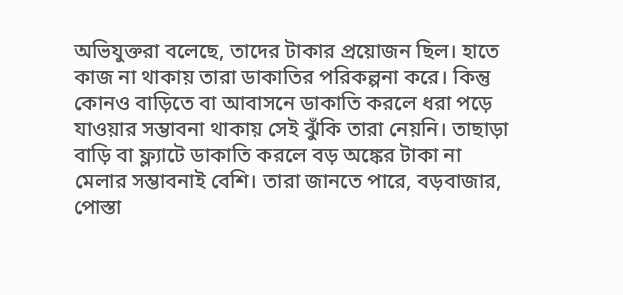অভিযুক্তরা বলেছে, তাদের টাকার প্রয়োজন ছিল। হাতে কাজ না থাকায় তারা ডাকাতির পরিকল্পনা করে। কিন্তু কোনও বাড়িতে বা আবাসনে ডাকাতি করলে ধরা পড়ে যাওয়ার সম্ভাবনা থাকায় সেই ঝুঁকি তারা নেয়নি। তাছাড়া বাড়ি বা ফ্ল্যাটে ডাকাতি করলে বড় অঙ্কের টাকা না মেলার সম্ভাবনাই বেশি। তারা জানতে পারে, বড়বাজার, পোস্তা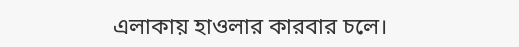এলাকায় হাওলার কারবার চলে।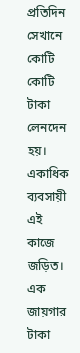প্রতিদিন সেখানে কোটি কোটি টাকা লেনদেন হয়। একাধিক ব্যবসায়ী এই কাজে জড়িত। এক জায়গার টাকা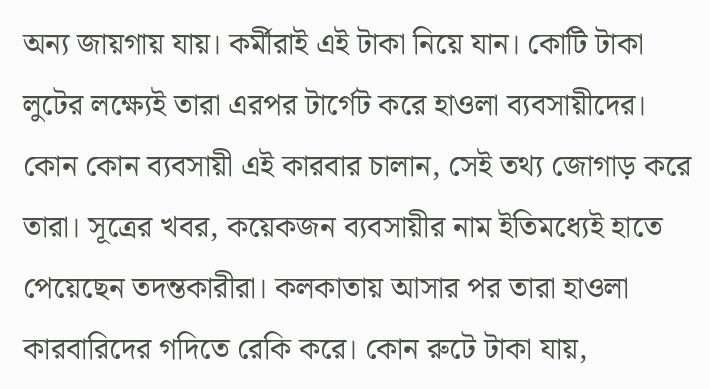অন্য জায়গায় যায়। কর্মীরাই এই টাকা নিয়ে যান। কোটি টাকা লুটের লক্ষ্যেই তারা এরপর টার্গেট করে হাওলা ব্যবসায়ীদের। কোন কোন ব্যবসায়ী এই কারবার চালান, সেই তথ্য জোগাড় করে তারা। সূত্রের খবর, কয়েকজন ব্যবসায়ীর নাম ইতিমধ্যেই হাতে পেয়েছেন তদন্তকারীরা। কলকাতায় আসার পর তারা হাওলা কারবারিদের গদিতে রেকি করে। কোন রুটে টাকা যায়,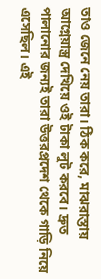তাও জেনে নেয় তারা। ঠিক করে, মাঝরাস্তায় আগ্নেয়াস্ত্র দেখিয়ে ওই টাকা লুট করবে। দ্রুত পালানোর জন্যই তারা উত্তরপ্রদেশ থেকে গাড়ি নিয়ে এসেছিল। এই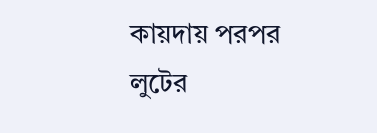কায়দায় পরপর লুটের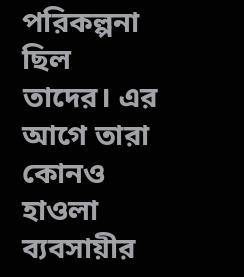পরিকল্পনা ছিল তাদের। এর আগে তারা কোনও হাওলা ব্যবসায়ীর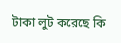টাকা লুট করেছে কি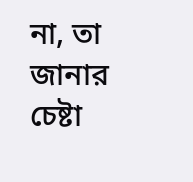না, তা জানার চেষ্টা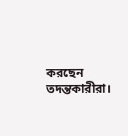করছেন তদন্তকারীরা।